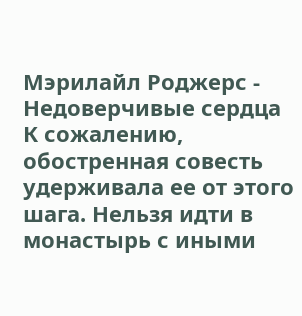Мэрилайл Роджерс - Недоверчивые сердца
К сожалению, обостренная совесть удерживала ее от этого шага. Нельзя идти в монастырь с иными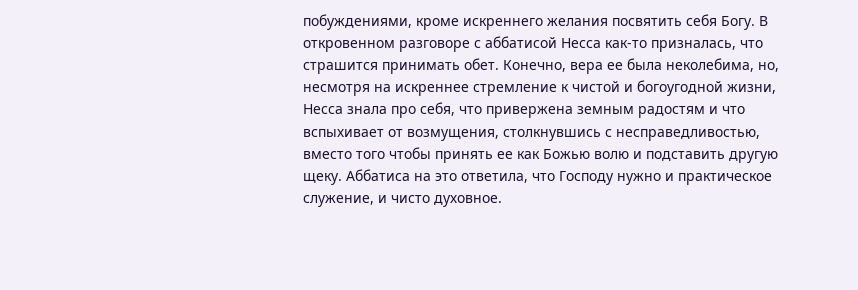побуждениями, кроме искреннего желания посвятить себя Богу. В откровенном разговоре с аббатисой Несса как-то призналась, что страшится принимать обет. Конечно, вера ее была неколебима, но, несмотря на искреннее стремление к чистой и богоугодной жизни, Несса знала про себя, что привержена земным радостям и что вспыхивает от возмущения, столкнувшись с несправедливостью, вместо того чтобы принять ее как Божью волю и подставить другую щеку. Аббатиса на это ответила, что Господу нужно и практическое служение, и чисто духовное.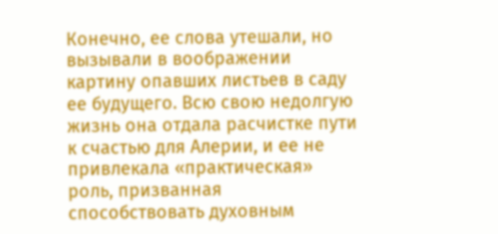Конечно, ее слова утешали, но вызывали в воображении картину опавших листьев в саду ее будущего. Всю свою недолгую жизнь она отдала расчистке пути к счастью для Алерии, и ее не привлекала «практическая» роль, призванная способствовать духовным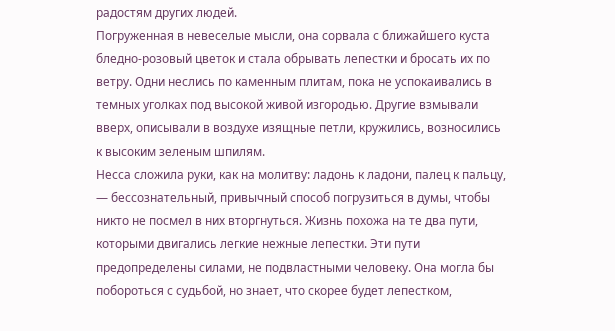радостям других людей.
Погруженная в невеселые мысли, она сорвала с ближайшего куста бледно-розовый цветок и стала обрывать лепестки и бросать их по ветру. Одни неслись по каменным плитам, пока не успокаивались в темных уголках под высокой живой изгородью. Другие взмывали вверх, описывали в воздухе изящные петли, кружились, возносились к высоким зеленым шпилям.
Несса сложила руки, как на молитву: ладонь к ладони, палец к пальцу, — бессознательный, привычный способ погрузиться в думы, чтобы никто не посмел в них вторгнуться. Жизнь похожа на те два пути, которыми двигались легкие нежные лепестки. Эти пути предопределены силами, не подвластными человеку. Она могла бы побороться с судьбой, но знает, что скорее будет лепестком,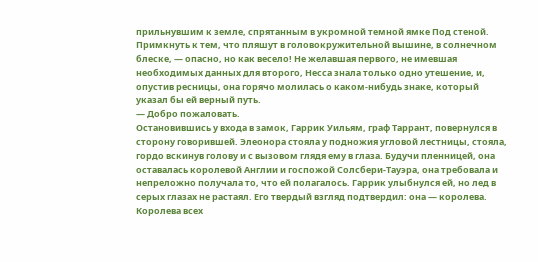прильнувшим к земле, спрятанным в укромной темной ямке Под стеной. Примкнуть к тем, что пляшут в головокружительной вышине, в солнечном блеске, — опасно, но как весело! Не желавшая первого, не имевшая необходимых данных для второго, Несса знала только одно утешение, и, опустив ресницы, она горячо молилась о каком-нибудь знаке, который указал бы ей верный путь.
— Добро пожаловать.
Остановившись у входа в замок, Гаррик Уильям, граф Таррант, повернулся в сторону говорившей. Элеонора стояла у подножия угловой лестницы, стояла, гордо вскинув голову и с вызовом глядя ему в глаза. Будучи пленницей, она оставалась королевой Англии и госпожой Солсбери-Тауэра, она требовала и непреложно получала то, что ей полагалось. Гаррик улыбнулся ей, но лед в серых глазах не растаял. Его твердый взгляд подтвердил: она — королева. Королева всех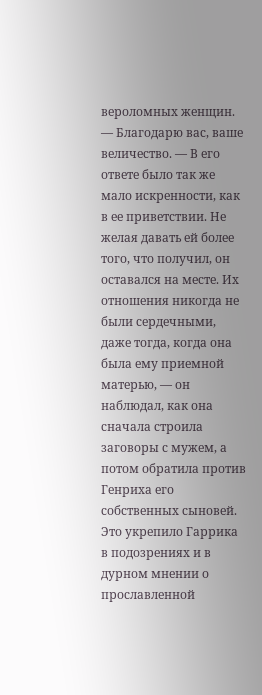вероломных женщин.
— Благодарю вас, ваше величество. — В его ответе было так же мало искренности, как в ее приветствии. Не желая давать ей более того, что получил, он оставался на месте. Их отношения никогда не были сердечными, даже тогда, когда она была ему приемной матерью, — он наблюдал, как она сначала строила заговоры с мужем, а потом обратила против Генриха его собственных сыновей. Это укрепило Гаррика в подозрениях и в дурном мнении о прославленной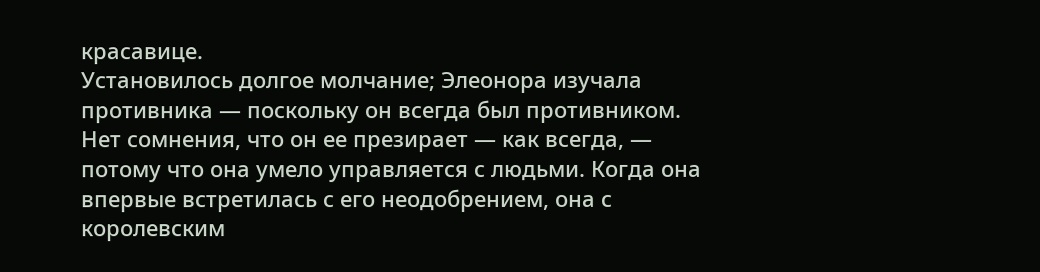красавице.
Установилось долгое молчание; Элеонора изучала противника — поскольку он всегда был противником. Нет сомнения, что он ее презирает — как всегда, — потому что она умело управляется с людьми. Когда она впервые встретилась с его неодобрением, она с королевским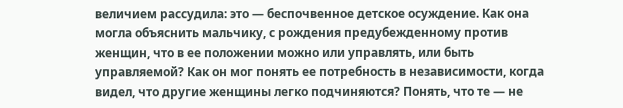величием рассудила: это — беспочвенное детское осуждение. Как она могла объяснить мальчику, с рождения предубежденному против женщин, что в ее положении можно или управлять, или быть управляемой? Как он мог понять ее потребность в независимости, когда видел, что другие женщины легко подчиняются? Понять, что те — не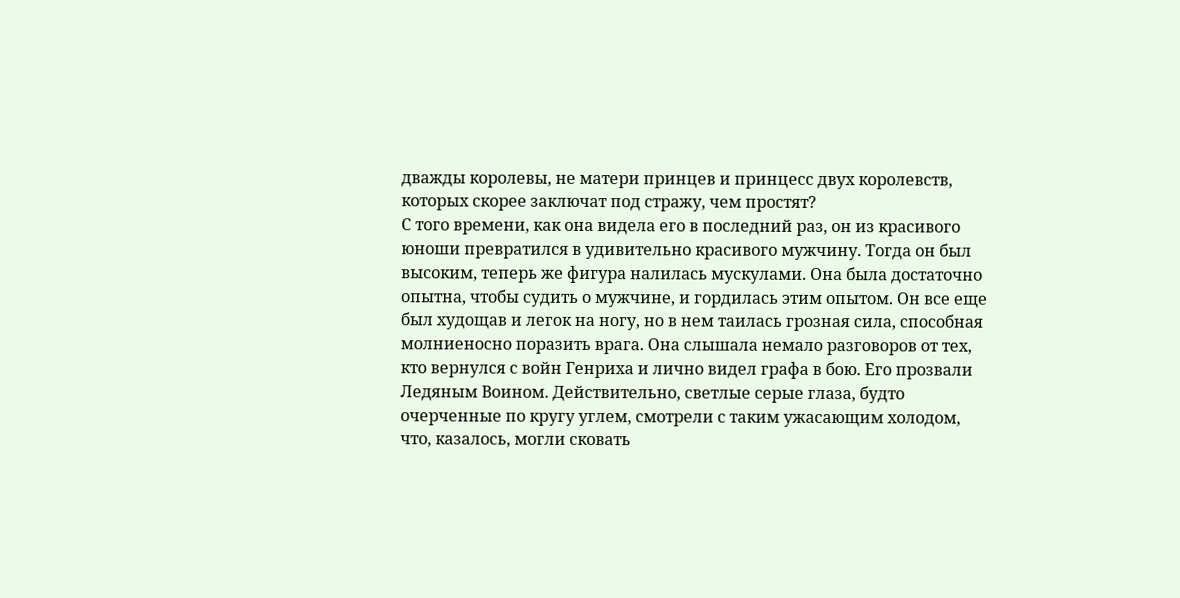дважды королевы, не матери принцев и принцесс двух королевств, которых скорее заключат под стражу, чем простят?
С того времени, как она видела его в последний раз, он из красивого юноши превратился в удивительно красивого мужчину. Тогда он был высоким, теперь же фигура налилась мускулами. Она была достаточно опытна, чтобы судить о мужчине, и гордилась этим опытом. Он все еще был худощав и легок на ногу, но в нем таилась грозная сила, способная молниеносно поразить врага. Она слышала немало разговоров от тех, кто вернулся с войн Генриха и лично видел графа в бою. Его прозвали Ледяным Воином. Действительно, светлые серые глаза, будто очерченные по кругу углем, смотрели с таким ужасающим холодом, что, казалось, могли сковать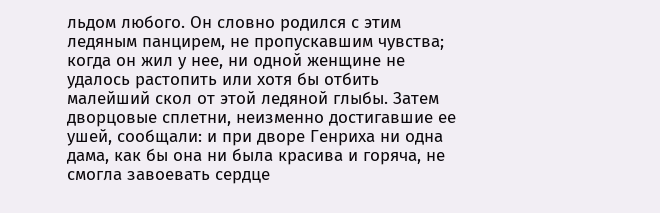льдом любого. Он словно родился с этим ледяным панцирем, не пропускавшим чувства; когда он жил у нее, ни одной женщине не удалось растопить или хотя бы отбить малейший скол от этой ледяной глыбы. Затем дворцовые сплетни, неизменно достигавшие ее ушей, сообщали: и при дворе Генриха ни одна дама, как бы она ни была красива и горяча, не смогла завоевать сердце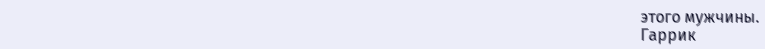этого мужчины.
Гаррик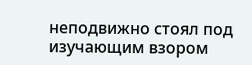неподвижно стоял под изучающим взором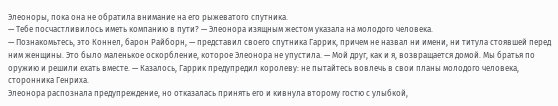Элеоноры, пока она не обратила внимание на его рыжеватого спутника.
— Тебе посчастливилось иметь компанию в пути? — Элеонора изящным жестом указала на молодого человека.
— Познакомьтесь, это Коннел, барон Райборн, — представил своего спутника Гаррик, причем не назвал ни имени, ни титула стоявшей перед ним женщины. Это было маленькое оскорбление, которое Элеонора не упустила. — Мой друг, как и я, возвращается домой. Мы братья по оружию и решили ехать вместе. — Казалось, Гаррик предупредил королеву: не пытайтесь вовлечь в свои планы молодого человека, сторонника Генриха.
Элеонора распознала предупреждение, но отказалась принять его и кивнула второму гостю с улыбкой,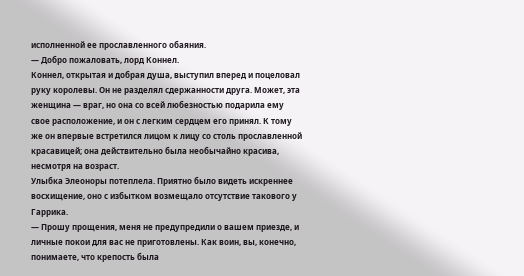исполненной ее прославленного обаяния.
— Добро пожаловать, лорд Коннел.
Коннел, открытая и добрая душа, выступил вперед и поцеловал руку королевы. Он не разделял сдержанности друга. Может, эта женщина — враг, но она со всей любезностью подарила ему свое расположение, и он с легким сердцем его принял. К тому же он впервые встретился лицом к лицу со столь прославленной красавицей; она действительно была необычайно красива, несмотря на возраст.
Улыбка Элеоноры потеплела. Приятно было видеть искреннее восхищение, оно с избытком возмещало отсутствие такового у Гаррика.
— Прошу прощения, меня не предупредили о вашем приезде, и личные покои для вас не приготовлены. Как воин, вы, конечно, понимаете, что крепость была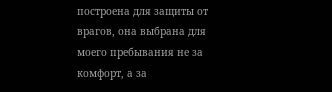построена для защиты от врагов, она выбрана для моего пребывания не за комфорт, а за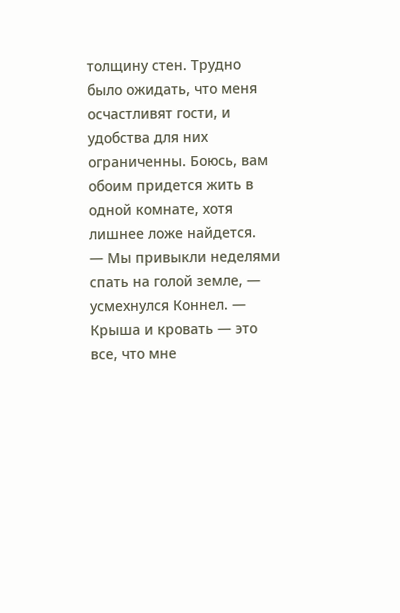толщину стен. Трудно было ожидать, что меня осчастливят гости, и удобства для них ограниченны. Боюсь, вам обоим придется жить в одной комнате, хотя лишнее ложе найдется.
— Мы привыкли неделями спать на голой земле, — усмехнулся Коннел. — Крыша и кровать — это все, что мне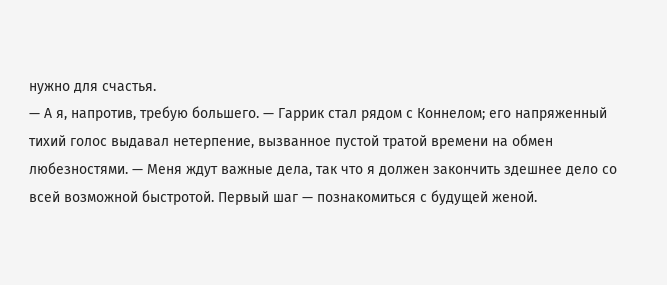нужно для счастья.
— А я, напротив, требую большего. — Гаррик стал рядом с Коннелом; его напряженный тихий голос выдавал нетерпение, вызванное пустой тратой времени на обмен любезностями. — Меня ждут важные дела, так что я должен закончить здешнее дело со всей возможной быстротой. Первый шаг — познакомиться с будущей женой.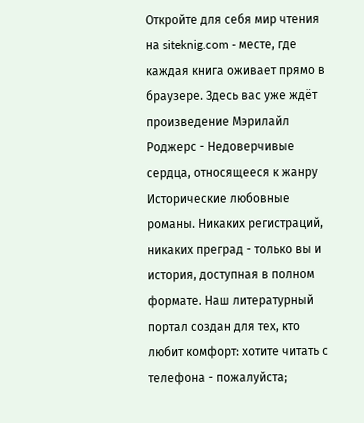Откройте для себя мир чтения на siteknig.com - месте, где каждая книга оживает прямо в браузере. Здесь вас уже ждёт произведение Мэрилайл Роджерс - Недоверчивые сердца, относящееся к жанру Исторические любовные романы. Никаких регистраций, никаких преград - только вы и история, доступная в полном формате. Наш литературный портал создан для тех, кто любит комфорт: хотите читать с телефона - пожалуйста;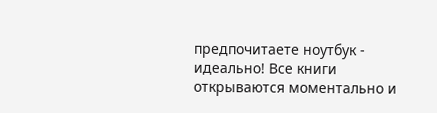предпочитаете ноутбук - идеально! Все книги открываются моментально и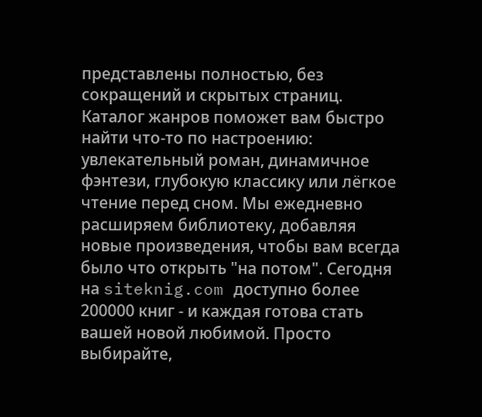представлены полностью, без сокращений и скрытых страниц. Каталог жанров поможет вам быстро найти что-то по настроению: увлекательный роман, динамичное фэнтези, глубокую классику или лёгкое чтение перед сном. Мы ежедневно расширяем библиотеку, добавляя новые произведения, чтобы вам всегда было что открыть "на потом". Сегодня на siteknig.com доступно более 200000 книг - и каждая готова стать вашей новой любимой. Просто выбирайте,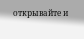открывайте и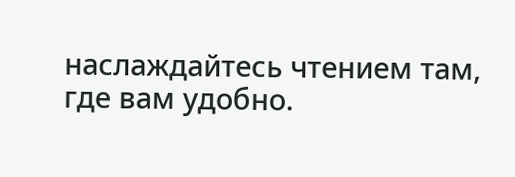наслаждайтесь чтением там, где вам удобно.